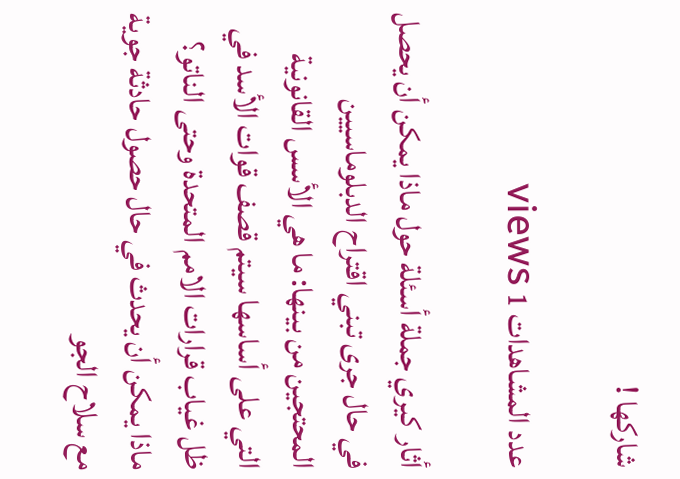شاركها !

عدد المشاهدات 1 views

أثار كيري جملة أسئلة حول ماذا يمكن أن يحصل في حال جرى تبني اقتراح الدبلوماسيين المحتجين من بينها: ما هي الأسس القانونية التي على أساسها سيتم قصف قوات الأسد في ظل غياب قرارات الامم المتحدة وحتى الناتو؟ ماذا يمكن أن يحدث في حال حصول حادثة جوية مع سلاح الجو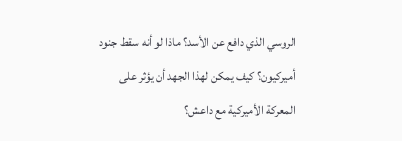الروسي الذي دافع عن الأسد؟ ماذا لو أنه سقط جنود أميركيون؟ كيف يمكن لهذا الجهد أن يؤثر على المعركة الأميركية مع داعش؟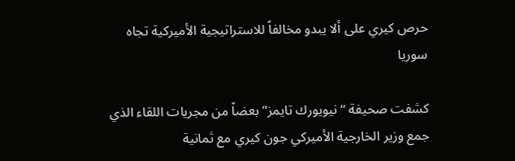حرص كيري على ألا يبدو مخالفاً للاستراتيجية الأميركية تجاه سوريا

كشفت صحيفة “نيويورك تايمز” بعضاً من مجريات اللقاء الذي جمع وزير الخارجية الأميركي جون كيري مع ثمانية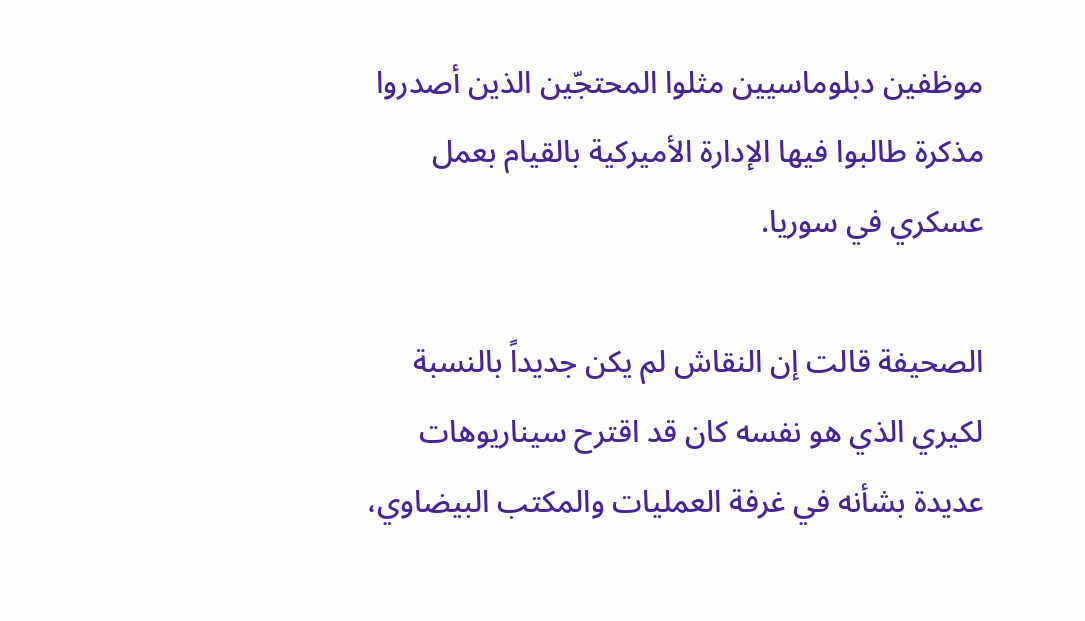موظفين دبلوماسيين مثلوا المحتجّين الذين أصدروا مذكرة طالبوا فيها الإدارة الأميركية بالقيام بعمل عسكري في سوريا.

الصحيفة قالت إن النقاش لم يكن جديداً بالنسبة لكيري الذي هو نفسه كان قد اقترح سيناريوهات عديدة بشأنه في غرفة العمليات والمكتب البيضاوي،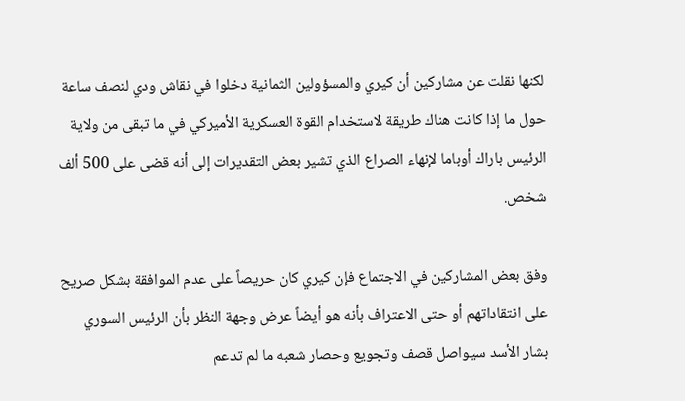لكنها نقلت عن مشاركين أن كيري والمسؤولين الثمانية دخلوا في نقاش ودي لنصف ساعة حول ما إذا كانت هناك طريقة لاستخدام القوة العسكرية الأميركي في ما تبقى من ولاية الرئيس باراك أوباما لإنهاء الصراع الذي تشير بعض التقديرات إلى أنه قضى على 500 ألف شخص.

وفق بعض المشاركين في الاجتماع فإن كيري كان حريصاً على عدم الموافقة بشكل صريح على انتقاداتهم أو حتى الاعتراف بأنه هو أيضاً عرض وجهة النظر بأن الرئيس السوري بشار الأسد سيواصل قصف وتجويع وحصار شعبه ما لم تدعم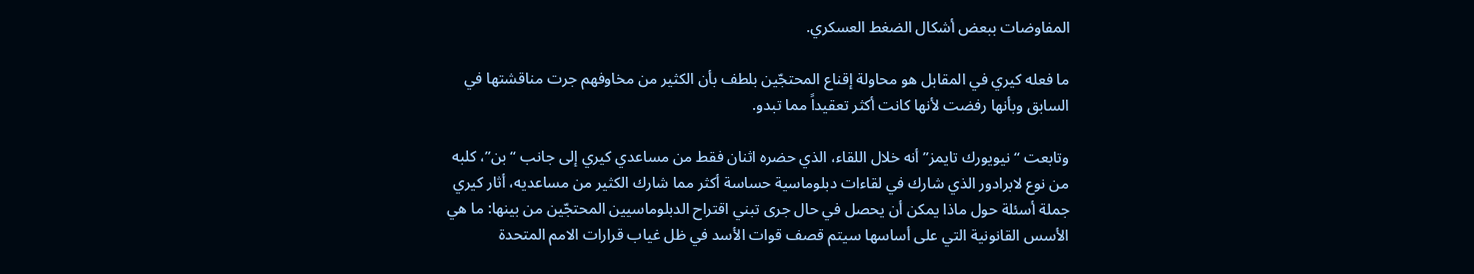المفاوضات ببعض أشكال الضغط العسكري.

ما فعله كيري في المقابل هو محاولة إقناع المحتجّين بلطف بأن الكثير من مخاوفهم جرت مناقشتها في السابق وبأنها رفضت لأنها كانت أكثر تعقيداً مما تبدو.

وتابعت “نيويورك تايمز” أنه خلال اللقاء، الذي حضره اثنان فقط من مساعدي كيري إلى جانب “بن”، كلبه من نوع لابرادور الذي شارك في لقاءات دبلوماسية حساسة أكثر مما شارك الكثير من مساعديه، أثار كيري جملة أسئلة حول ماذا يمكن أن يحصل في حال جرى تبني اقتراح الدبلوماسيين المحتجّين من بينها: ما هي الأسس القانونية التي على أساسها سيتم قصف قوات الأسد في ظل غياب قرارات الامم المتحدة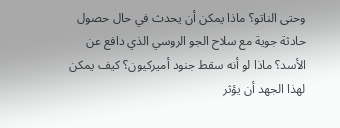وحتى الناتو؟ ماذا يمكن أن يحدث في حال حصول حادثة جوية مع سلاح الجو الروسي الذي دافع عن الأسد؟ ماذا لو أنه سقط جنود أميركيون؟ كيف يمكن لهذا الجهد أن يؤثر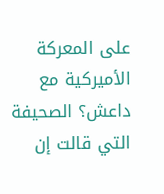على المعركة الأميركية مع داعش؟ الصحيفة التي قالت إن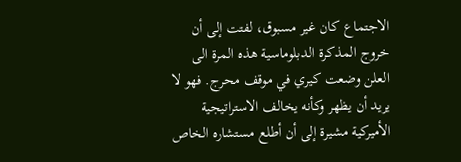الاجتماع كان غير مسبوق، لفتت إلى أن خروج المذكرة الدبلوماسية هذه المرة الى العلن وضعت كيري في موقف محرج. فهو لا يريد أن يظهر وكأنه يخالف الاستراتيجية الأميركية مشيرة إلى أن أطلع مستشاره الخاص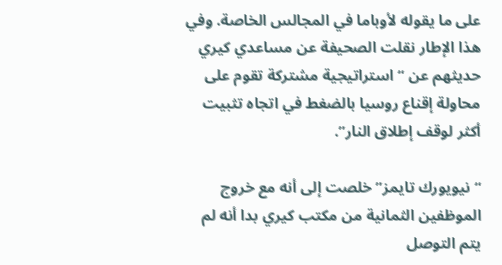على ما يقوله لأوباما في المجالس الخاصة. وفي هذا الإطار نقلت الصحيفة عن مساعدي كيري حديثهم عن “استراتيجية مشتركة تقوم على محاولة إقناع روسيا بالضغط في اتجاه تثبيت أكثر لوقف إطلاق النار”.

“نيويورك تايمز” خلصت إلى أنه مع خروج الموظفين الثمانية من مكتب كيري بدا أنه لم يتم التوصل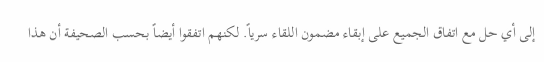إلى أي حل مع اتفاق الجميع على إبقاء مضمون اللقاء سرياً. لكنهم اتفقوا أيضاً بحسب الصحيفة أن هذا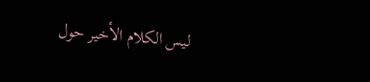ليس الكلام الأخير حول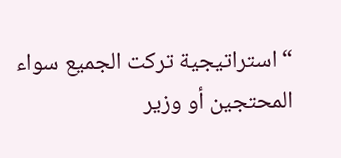“استراتيجية تركت الجميع سواء المحتجين أو وزير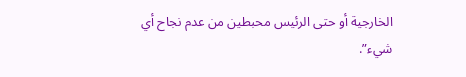الخارجية أو حتى الرئيس محبطين من عدم نجاح أي شيء”.